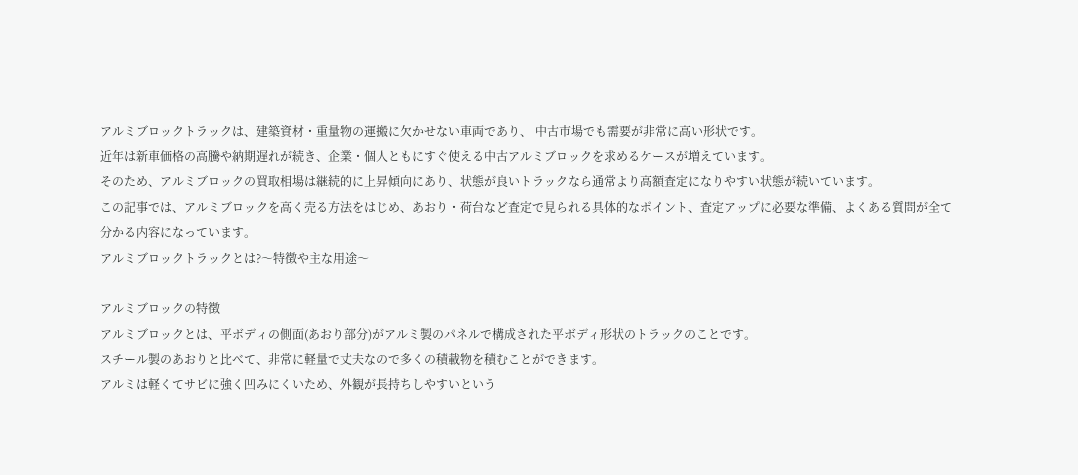アルミブロックトラックは、建築資材・重量物の運搬に欠かせない車両であり、 中古市場でも需要が非常に高い形状です。
近年は新車価格の高騰や納期遅れが続き、企業・個人ともにすぐ使える中古アルミブロックを求めるケースが増えています。
そのため、アルミブロックの買取相場は継続的に上昇傾向にあり、状態が良いトラックなら通常より高額査定になりやすい状態が続いています。
この記事では、アルミブロックを高く売る方法をはじめ、あおり・荷台など査定で見られる具体的なポイント、査定アップに必要な準備、よくある質問が全て分かる内容になっています。
アルミブロックトラックとは?〜特徴や主な用途〜

アルミブロックの特徴
アルミブロックとは、平ボディの側面(あおり部分)がアルミ製のパネルで構成された平ボディ形状のトラックのことです。
スチール製のあおりと比べて、非常に軽量で丈夫なので多くの積載物を積むことができます。
アルミは軽くてサビに強く凹みにくいため、外観が長持ちしやすいという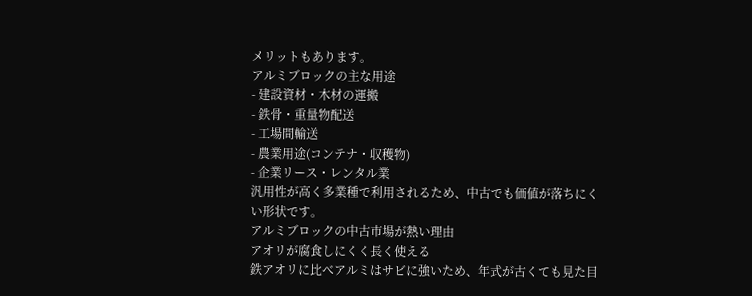メリットもあります。
アルミブロックの主な用途
- 建設資材・木材の運搬
- 鉄骨・重量物配送
- 工場間輸送
- 農業用途(コンテナ・収穫物)
- 企業リース・レンタル業
汎用性が高く多業種で利用されるため、中古でも価値が落ちにくい形状です。
アルミブロックの中古市場が熱い理由
アオリが腐食しにくく長く使える
鉄アオリに比べアルミはサビに強いため、年式が古くても見た目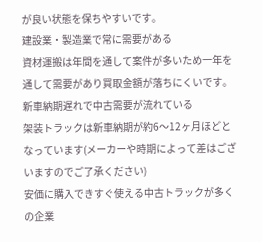が良い状態を保ちやすいです。
建設業・製造業で常に需要がある
資材運搬は年間を通して案件が多いため一年を通して需要があり買取金額が落ちにくいです。
新車納期遅れで中古需要が流れている
架装トラックは新車納期が約6〜12ヶ月ほどとなっています(メーカーや時期によって差はございますのでご了承ください)
安価に購入できすぐ使える中古トラックが多くの企業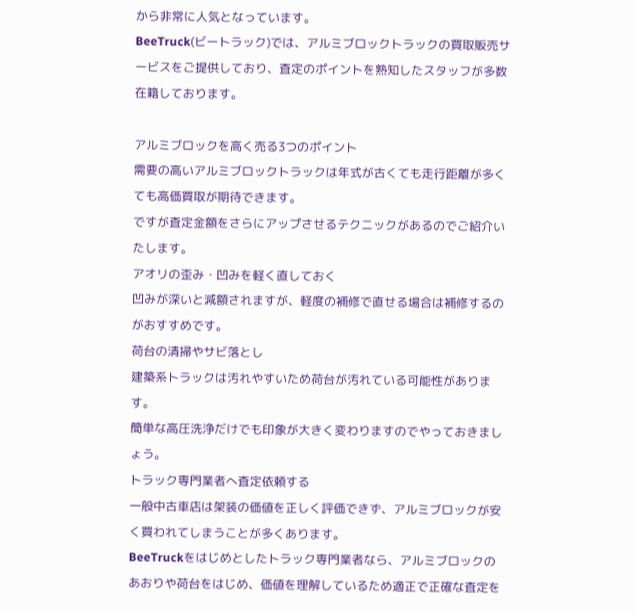から非常に人気となっています。
BeeTruck(ビートラック)では、アルミブロックトラックの買取販売サービスをご提供しており、査定のポイントを熟知したスタッフが多数在籍しております。

アルミブロックを高く売る3つのポイント
需要の高いアルミブロックトラックは年式が古くても走行距離が多くても高価買取が期待できます。
ですが査定金額をさらにアップさせるテクニックがあるのでご紹介いたします。
アオリの歪み・凹みを軽く直しておく
凹みが深いと減額されますが、軽度の補修で直せる場合は補修するのがおすすめです。
荷台の清掃やサビ落とし
建築系トラックは汚れやすいため荷台が汚れている可能性があります。
簡単な高圧洗浄だけでも印象が大きく変わりますのでやっておきましょう。
トラック専門業者へ査定依頼する
一般中古車店は架装の価値を正しく評価できず、アルミブロックが安く買われてしまうことが多くあります。
BeeTruckをはじめとしたトラック専門業者なら、アルミブロックのあおりや荷台をはじめ、価値を理解しているため適正で正確な査定を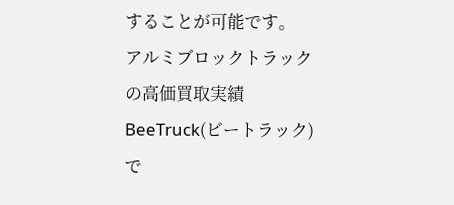することが可能です。
アルミブロックトラックの高価買取実績
BeeTruck(ビートラック)で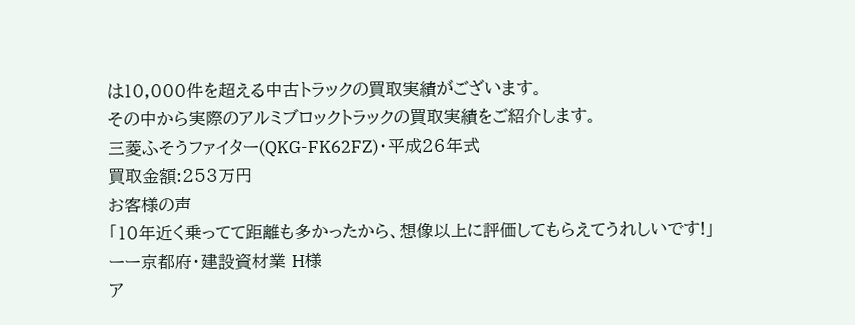は10,000件を超える中古トラックの買取実績がございます。
その中から実際のアルミブロックトラックの買取実績をご紹介します。
三菱ふそうファイター(QKG-FK62FZ)・平成26年式
買取金額:253万円
お客様の声
「10年近く乗ってて距離も多かったから、想像以上に評価してもらえてうれしいです!」
ーー京都府・建設資材業 H様
ア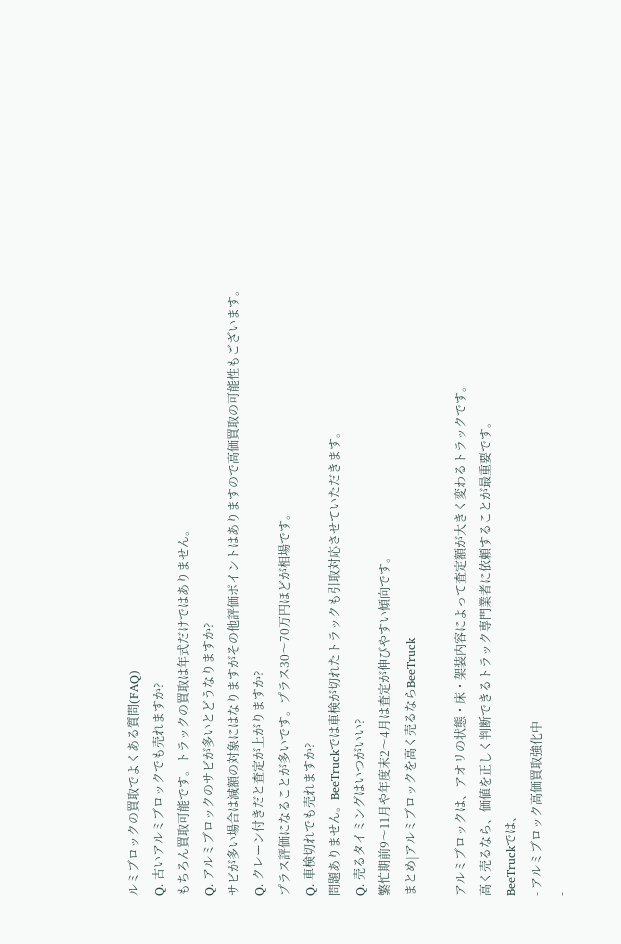ルミブロックの買取でよくある質問(FAQ)
Q. 古いアルミブロックでも売れますか?
もちろん買取可能です。トラックの買取は年式だけではありません。
Q. アルミブロックのサビが多いとどうなりますか?
サビが多い場合は減額の対象にはなりますがその他評価ポイントはありますので高価買取の可能性もございます。
Q. クレーン付きだと査定が上がりますか?
プラス評価になることが多いです。プラス30〜70万円ほどが相場です。
Q. 車検切れでも売れますか?
問題ありません。BeeTruckでは車検が切れたトラックも引取対応させていただきます。
Q. 売るタイミングはいつがいい?
繁忙期前9〜11月や年度末2〜4月は査定が伸びやすい傾向です。
まとめ|アルミブロックを高く売るならBeeTruck

アルミブロックは、アオリの状態・床・架装内容によって査定額が大きく変わるトラックです。
高く売るなら、価値を正しく判断できるトラック専門業者に依頼することが最重要です。
BeeTruckでは、
- アルミブロック高価買取強化中
-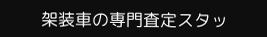架装車の専門査定スタッ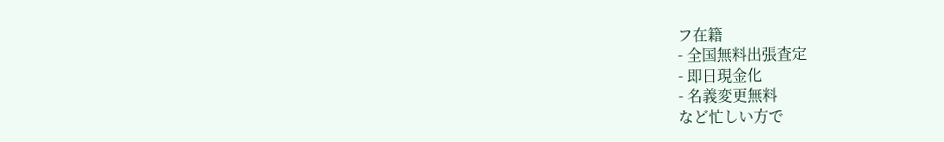フ在籍
- 全国無料出張査定
- 即日現金化
- 名義変更無料
など忙しい方で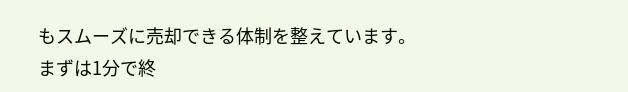もスムーズに売却できる体制を整えています。
まずは1分で終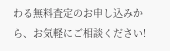わる無料査定のお申し込みから、お気軽にご相談ください!